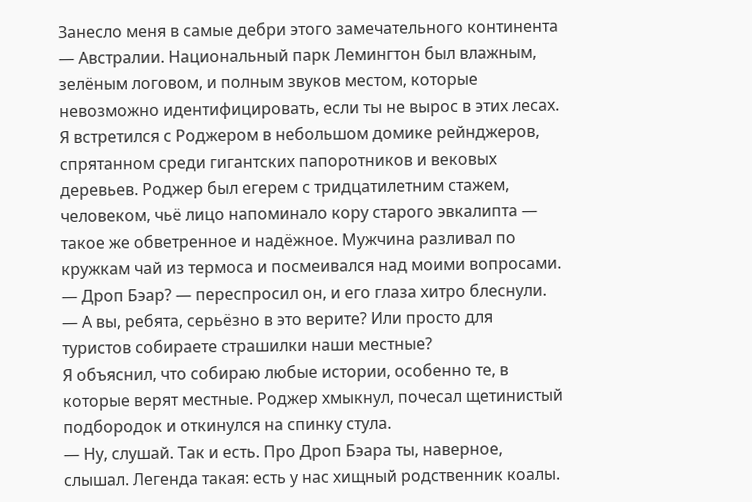Занесло меня в самые дебри этого замечательного континента — Австралии. Национальный парк Лемингтон был влажным, зелёным логовом, и полным звуков местом, которые невозможно идентифицировать, если ты не вырос в этих лесах. Я встретился с Роджером в небольшом домике рейнджеров, спрятанном среди гигантских папоротников и вековых деревьев. Роджер был егерем с тридцатилетним стажем, человеком, чьё лицо напоминало кору старого эвкалипта — такое же обветренное и надёжное. Мужчина разливал по кружкам чай из термоса и посмеивался над моими вопросами.
— Дроп Бэар? — переспросил он, и его глаза хитро блеснули. — А вы, ребята, серьёзно в это верите? Или просто для туристов собираете страшилки наши местные?
Я объяснил, что собираю любые истории, особенно те, в которые верят местные. Роджер хмыкнул, почесал щетинистый подбородок и откинулся на спинку стула.
— Ну, слушай. Так и есть. Про Дроп Бэара ты, наверное, слышал. Легенда такая: есть у нас хищный родственник коалы.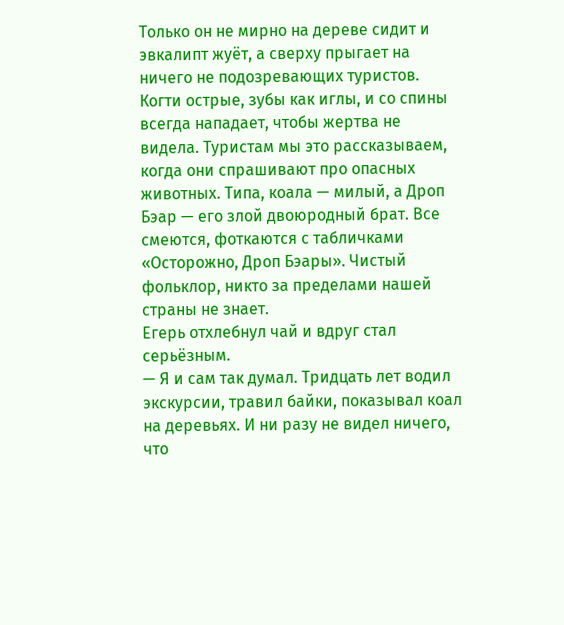Только он не мирно на дереве сидит и эвкалипт жуёт, а сверху прыгает на ничего не подозревающих туристов. Когти острые, зубы как иглы, и со спины всегда нападает, чтобы жертва не видела. Туристам мы это рассказываем, когда они спрашивают про опасных животных. Типа, коала — милый, а Дроп Бэар — его злой двоюродный брат. Все смеются, фоткаются с табличками «Осторожно, Дроп Бэары». Чистый фольклор, никто за пределами нашей страны не знает.
Егерь отхлебнул чай и вдруг стал серьёзным.
— Я и сам так думал. Тридцать лет водил экскурсии, травил байки, показывал коал на деревьях. И ни разу не видел ничего, что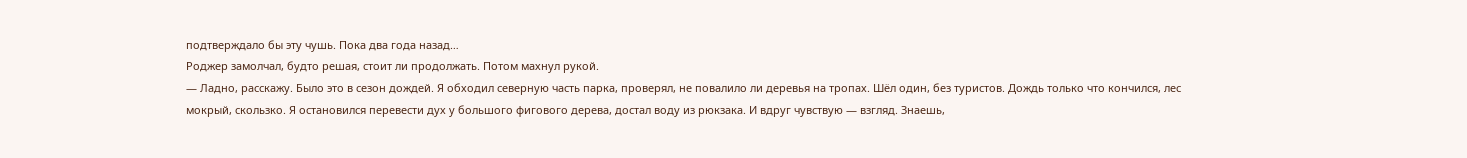подтверждало бы эту чушь. Пока два года назад…
Роджер замолчал, будто решая, стоит ли продолжать. Потом махнул рукой.
— Ладно, расскажу. Было это в сезон дождей. Я обходил северную часть парка, проверял, не повалило ли деревья на тропах. Шёл один, без туристов. Дождь только что кончился, лес мокрый, скользко. Я остановился перевести дух у большого фигового дерева, достал воду из рюкзака. И вдруг чувствую — взгляд. Знаешь,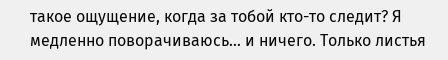такое ощущение, когда за тобой кто-то следит? Я медленно поворачиваюсь… и ничего. Только листья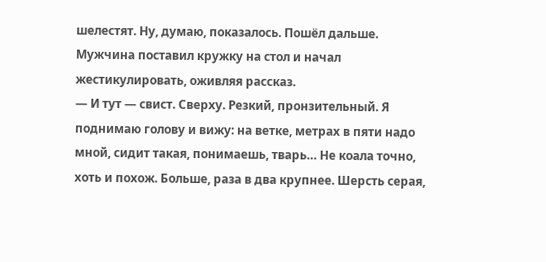шелестят. Ну, думаю, показалось. Пошёл дальше.
Мужчина поставил кружку на стол и начал жестикулировать, оживляя рассказ.
— И тут — свист. Сверху. Резкий, пронзительный. Я поднимаю голову и вижу: на ветке, метрах в пяти надо мной, сидит такая, понимаешь, тварь… Не коала точно, хоть и похож. Больше, раза в два крупнее. Шерсть серая,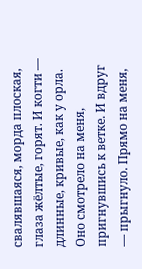свалявшаяся, морда плоская, глаза жёлтые, горят. И когти — длинные, кривые, как у орла. Оно смотрело на меня, пригнувшись к ветке. И вдруг — прыгнуло. Прямо на меня,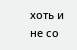хоть и не со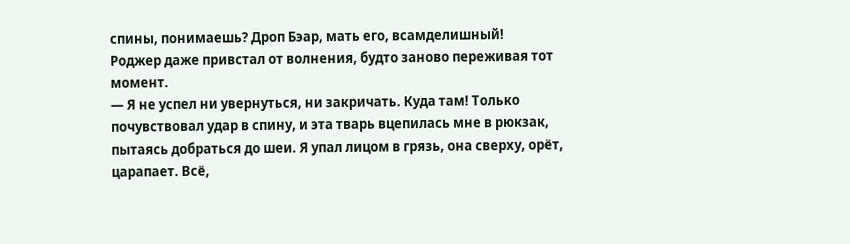спины, понимаешь? Дроп Бэар, мать его, всамделишный!
Роджер даже привстал от волнения, будто заново переживая тот момент.
— Я не успел ни увернуться, ни закричать. Куда там! Только почувствовал удар в спину, и эта тварь вцепилась мне в рюкзак, пытаясь добраться до шеи. Я упал лицом в грязь, она сверху, орёт, царапает. Всё,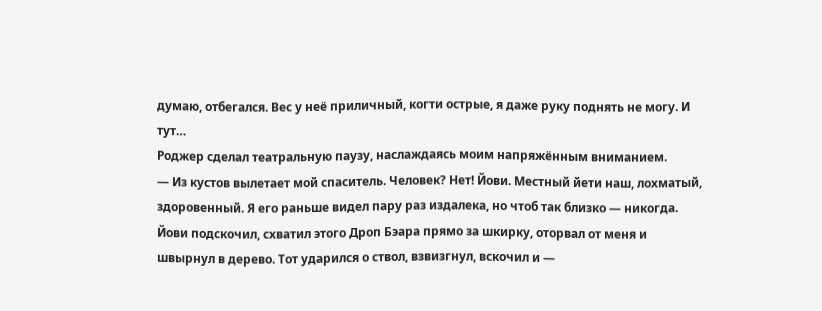думаю, отбегался. Вес у неё приличный, когти острые, я даже руку поднять не могу. И тут…
Роджер сделал театральную паузу, наслаждаясь моим напряжённым вниманием.
— Из кустов вылетает мой спаситель. Человек? Нет! Йови. Местный йети наш, лохматый, здоровенный. Я его раньше видел пару раз издалека, но чтоб так близко — никогда. Йови подскочил, схватил этого Дроп Бэара прямо за шкирку, оторвал от меня и швырнул в дерево. Тот ударился о ствол, взвизгнул, вскочил и —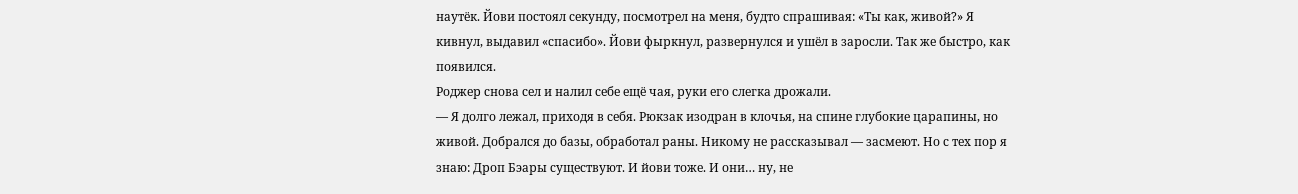наутёк. Йови постоял секунду, посмотрел на меня, будто спрашивая: «Ты как, живой?» Я кивнул, выдавил «спасибо». Йови фыркнул, развернулся и ушёл в заросли. Так же быстро, как появился.
Роджер снова сел и налил себе ещё чая, руки его слегка дрожали.
— Я долго лежал, приходя в себя. Рюкзак изодран в клочья, на спине глубокие царапины, но живой. Добрался до базы, обработал раны. Никому не рассказывал — засмеют. Но с тех пор я знаю: Дроп Бэары существуют. И йови тоже. И они… ну, не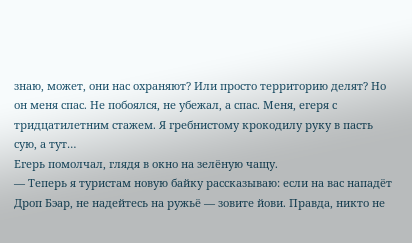знаю, может, они нас охраняют? Или просто территорию делят? Но он меня спас. Не побоялся, не убежал, а спас. Меня, егеря с тридцатилетним стажем. Я гребнистому крокодилу руку в пасть сую, а тут…
Егерь помолчал, глядя в окно на зелёную чащу.
— Теперь я туристам новую байку рассказываю: если на вас нападёт Дроп Бэар, не надейтесь на ружьё — зовите йови. Правда, никто не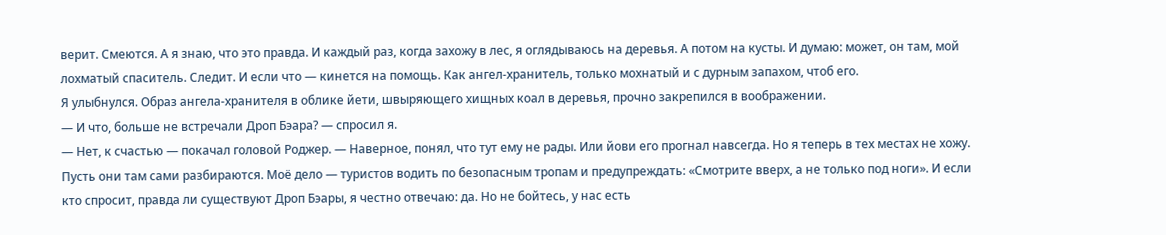верит. Смеются. А я знаю, что это правда. И каждый раз, когда захожу в лес, я оглядываюсь на деревья. А потом на кусты. И думаю: может, он там, мой лохматый спаситель. Следит. И если что — кинется на помощь. Как ангел-хранитель, только мохнатый и с дурным запахом, чтоб его.
Я улыбнулся. Образ ангела-хранителя в облике йети, швыряющего хищных коал в деревья, прочно закрепился в воображении.
— И что, больше не встречали Дроп Бэара? — спросил я.
— Нет, к счастью — покачал головой Роджер. — Наверное, понял, что тут ему не рады. Или йови его прогнал навсегда. Но я теперь в тех местах не хожу. Пусть они там сами разбираются. Моё дело — туристов водить по безопасным тропам и предупреждать: «Смотрите вверх, а не только под ноги». И если кто спросит, правда ли существуют Дроп Бэары, я честно отвечаю: да. Но не бойтесь, у нас есть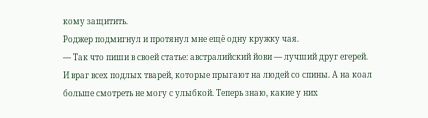кому защитить.
Роджер подмигнул и протянул мне ещё одну кружку чая.
— Так что пиши в своей статье: австралийский йови — лучший друг егерей. И враг всех подлых тварей, которые прыгают на людей со спины. А на коал больше смотреть не могу с улыбкой. Теперь знаю, какие у них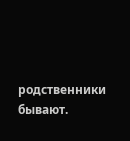родственники бывают.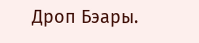Дроп Бэары.